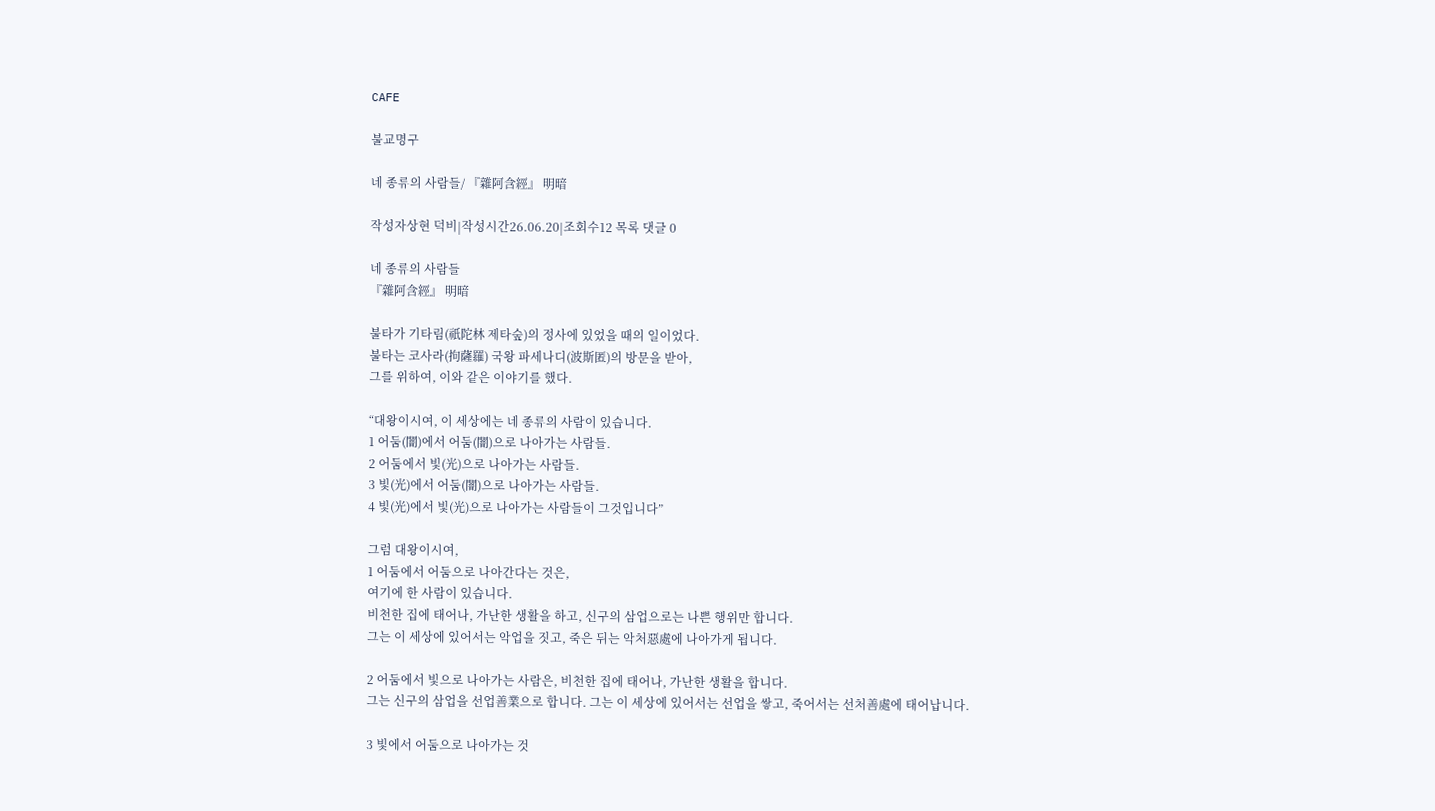CAFE

불교명구

네 종류의 사람들/ 『雜阿含經』 明暗

작성자상현 덕비|작성시간26.06.20|조회수12 목록 댓글 0

네 종류의 사람들
『雜阿含經』 明暗

불타가 기타림(祇陀林 제타숲)의 정사에 있었을 때의 일이었다.
불타는 코사라(拘薩羅) 국왕 파세나디(波斯匿)의 방문을 받아,
그를 위하여, 이와 같은 이야기를 했다.

“대왕이시여, 이 세상에는 네 종류의 사람이 있습니다.
1 어둠(闇)에서 어둠(闇)으로 나아가는 사람들.
2 어둠에서 빛(光)으로 나아가는 사람들.
3 빛(光)에서 어둠(闇)으로 나아가는 사람들.
4 빛(光)에서 빛(光)으로 나아가는 사람들이 그것입니다”

그럼 대왕이시여,
1 어둠에서 어둠으로 나아간다는 것은,
여기에 한 사람이 있습니다.
비천한 집에 태어나, 가난한 생활을 하고, 신구의 삼업으로는 나쁜 행위만 합니다.
그는 이 세상에 있어서는 악업을 짓고, 죽은 뒤는 악처惡處에 나아가게 됩니다.

2 어둠에서 빛으로 나아가는 사람은, 비천한 집에 태어나, 가난한 생활을 합니다.
그는 신구의 삼업을 선업善業으로 합니다. 그는 이 세상에 있어서는 선업을 쌓고, 죽어서는 선처善處에 태어납니다.

3 빛에서 어둠으로 나아가는 것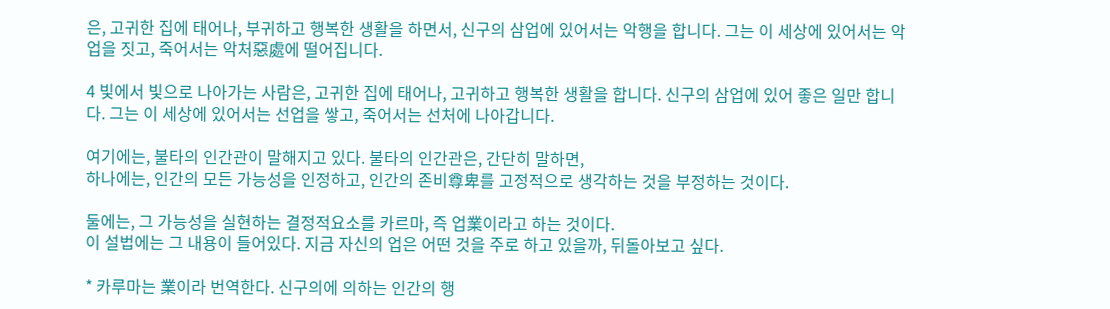은, 고귀한 집에 태어나, 부귀하고 행복한 생활을 하면서, 신구의 삼업에 있어서는 악행을 합니다. 그는 이 세상에 있어서는 악업을 짓고, 죽어서는 악처惡處에 떨어집니다.

4 빛에서 빛으로 나아가는 사람은, 고귀한 집에 태어나, 고귀하고 행복한 생활을 합니다. 신구의 삼업에 있어 좋은 일만 합니다. 그는 이 세상에 있어서는 선업을 쌓고, 죽어서는 선처에 나아갑니다.

여기에는, 불타의 인간관이 말해지고 있다. 불타의 인간관은, 간단히 말하면,
하나에는, 인간의 모든 가능성을 인정하고, 인간의 존비尊卑를 고정적으로 생각하는 것을 부정하는 것이다.

둘에는, 그 가능성을 실현하는 결정적요소를 카르마, 즉 업業이라고 하는 것이다.
이 설법에는 그 내용이 들어있다. 지금 자신의 업은 어떤 것을 주로 하고 있을까, 뒤돌아보고 싶다.

* 카루마는 業이라 번역한다. 신구의에 의하는 인간의 행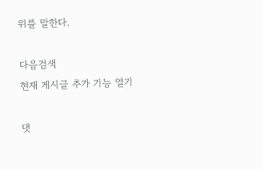위를 말한다.

다음검색
현재 게시글 추가 기능 열기

댓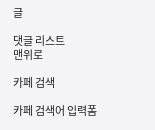글

댓글 리스트
맨위로

카페 검색

카페 검색어 입력폼